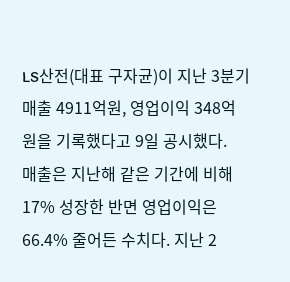LS산전(대표 구자균)이 지난 3분기 매출 4911억원, 영업이익 348억원을 기록했다고 9일 공시했다.
매출은 지난해 같은 기간에 비해 17% 성장한 반면 영업이익은 66.4% 줄어든 수치다. 지난 2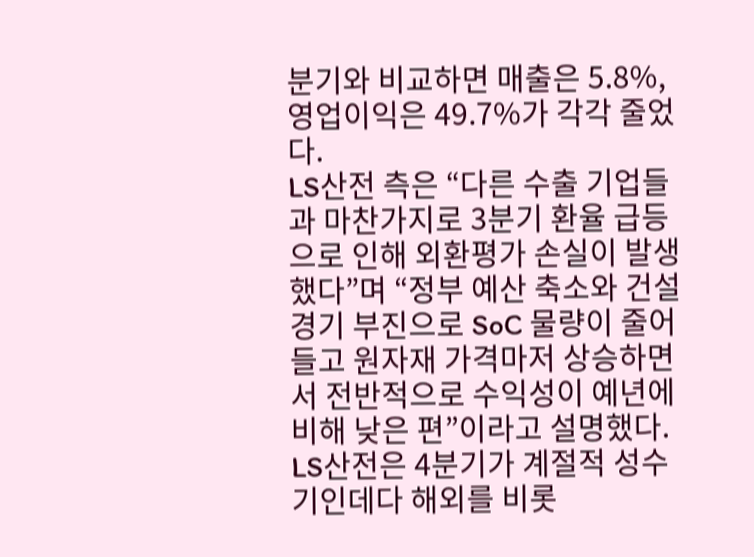분기와 비교하면 매출은 5.8%, 영업이익은 49.7%가 각각 줄었다.
LS산전 측은 “다른 수출 기업들과 마찬가지로 3분기 환율 급등으로 인해 외환평가 손실이 발생했다”며 “정부 예산 축소와 건설 경기 부진으로 SoC 물량이 줄어들고 원자재 가격마저 상승하면서 전반적으로 수익성이 예년에 비해 낮은 편”이라고 설명했다.
LS산전은 4분기가 계절적 성수기인데다 해외를 비롯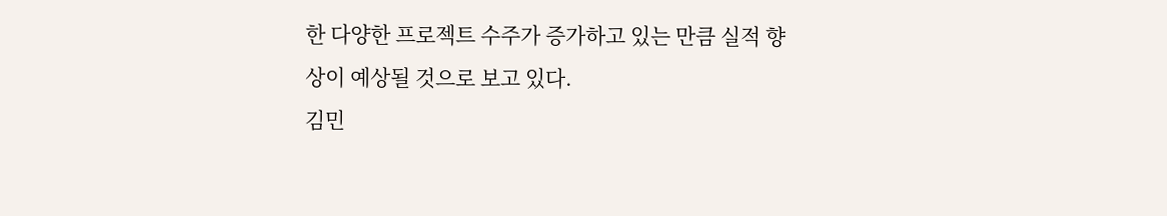한 다양한 프로젝트 수주가 증가하고 있는 만큼 실적 향상이 예상될 것으로 보고 있다.
김민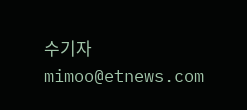수기자 mimoo@etnews.com